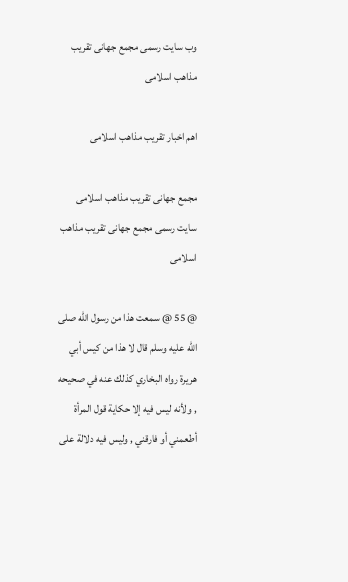وب سایت رسمی مجمع جهانى تقريب مذاهب اسلامى

اهم اخبار تقریب مذاهب اسلامی

مجمع جهانى تقريب مذاهب اسلامى
سایت رسمی مجمع جهانى تقريب مذاهب اسلامى

@ 55 @ سمعت هذا من رسول الله صلى الله عليه وسلم قال لا هذا من كيس أبي هريرة رواه البخاري كذلك عنه في صحيحه , ولأنه ليس فيه إلا حكاية قول المرأة أطعمني أو فارقني , وليس فيه دلالة على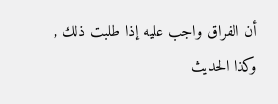أن الفراق واجب عليه إذا طلبت ذلك , وكذا الحديث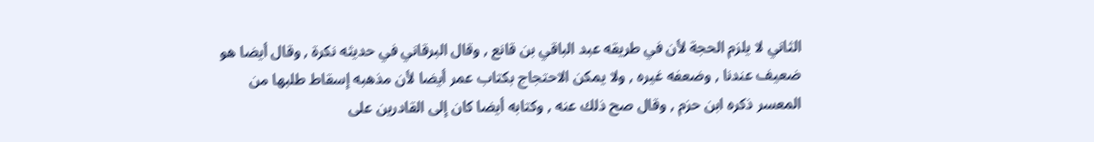الثاني لا يلزم الحجة لأن في طريقه عبد الباقي بن قانع , وقال البرقاني في حديثه نكرة , وقال أيضا هو ضعيف عندنا , وضعفه غيره , ولا يمكن الاحتجاج بكتاب عمر أيضا لأن مذهبه إسقاط طلبها من المعسر ذكره ابن حزم , وقال صح ذلك عنه , وكتابه أيضا كان إلى القادرين على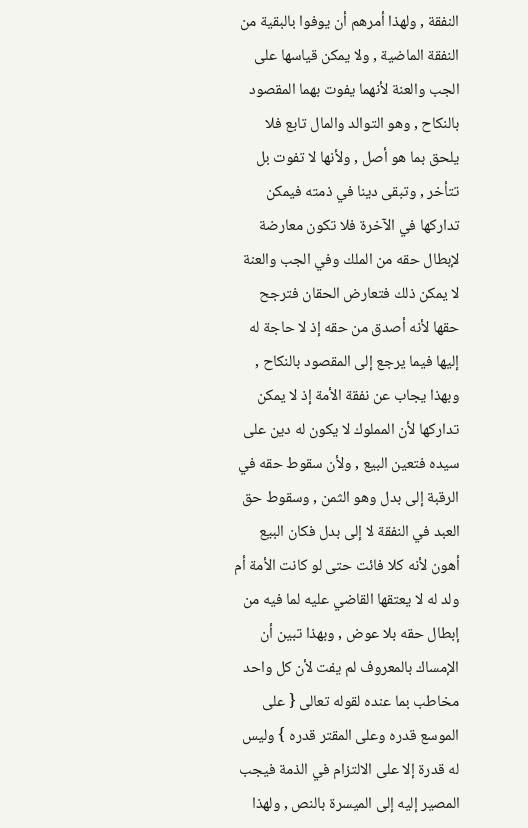النفقة , ولهذا أمرهم أن يوفوا بالبقية من النفقة الماضية , ولا يمكن قياسها على الجب والعنة لأنهما يفوت بهما المقصود بالنكاح , وهو التوالد والمال تابع فلا يلحق بما هو أصل , ولأنها لا تفوت بل تتأخر , وتبقى دينا في ذمته فيمكن تداركها في الآخرة فلا تكون معارضة لإبطال حقه من الملك وفي الجب والعنة لا يمكن ذلك فتعارض الحقان فترجح حقها لأنه أصدق من حقه إذ لا حاجة له إليها فيما يرجع إلى المقصود بالنكاح , وبهذا يجاب عن نفقة الأمة إذ لا يمكن تداركها لأن المملوك لا يكون له دين على سيده فتعين البيع , ولأن سقوط حقه في الرقبة إلى بدل وهو الثمن , وسقوط حق العبد في النفقة لا إلى بدل فكان البيع أهون لأنه كلا فائت حتى لو كانت الأمة أم ولد له لا يعتقها القاضي عليه لما فيه من إبطال حقه بلا عوض , وبهذا تبين أن الإمساك بالمعروف لم يفت لأن كل واحد مخاطب بما عنده لقوله تعالى { على الموسع قدره وعلى المقتر قدره } وليس له قدرة إلا على الالتزام في الذمة فيجب المصير إليه إلى الميسرة بالنص , ولهذا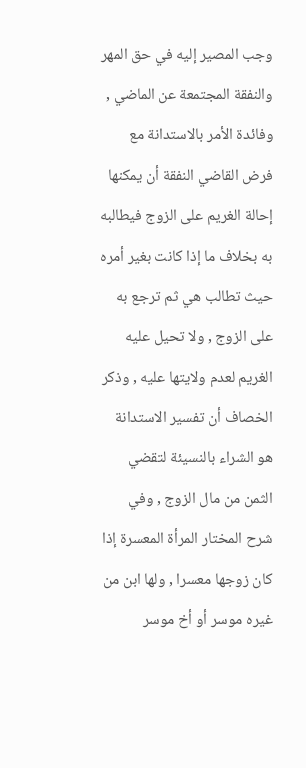وجب المصير إليه في حق المهر والنفقة المجتمعة عن الماضي , وفائدة الأمر بالاستدانة مع فرض القاضي النفقة أن يمكنها إحالة الغريم على الزوج فيطالبه به بخلاف ما إذا كانت بغير أمره حيث تطالب هي ثم ترجع به على الزوج , ولا تحيل عليه الغريم لعدم ولايتها عليه , وذكر الخصاف أن تفسير الاستدانة هو الشراء بالنسيئة لتقضي الثمن من مال الزوج , وفي شرح المختار المرأة المعسرة إذا كان زوجها معسرا , ولها ابن من غيره موسر أو أخ موسر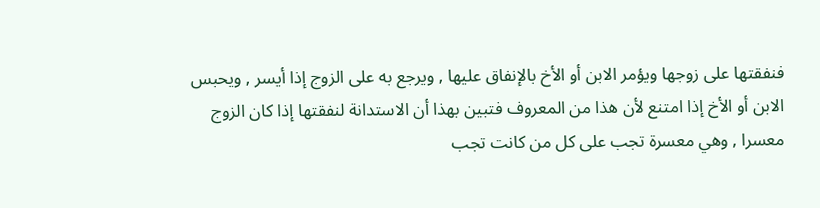فنفقتها على زوجها ويؤمر الابن أو الأخ بالإنفاق عليها , ويرجع به على الزوج إذا أيسر , ويحبس الابن أو الأخ إذا امتنع لأن هذا من المعروف فتبين بهذا أن الاستدانة لنفقتها إذا كان الزوج معسرا , وهي معسرة تجب على كل من كانت تجب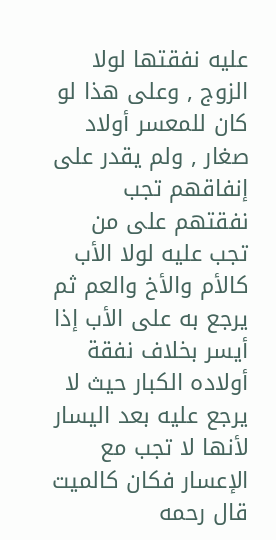عليه نفقتها لولا الزوج , وعلى هذا لو كان للمعسر أولاد صغار , ولم يقدر على إنفاقهم تجب نفقتهم على من تجب عليه لولا الأب كالأم والأخ والعم ثم يرجع به على الأب إذا أيسر بخلاف نفقة أولاده الكبار حيث لا يرجع عليه بعد اليسار لأنها لا تجب مع الإعسار فكان كالميت قال رحمه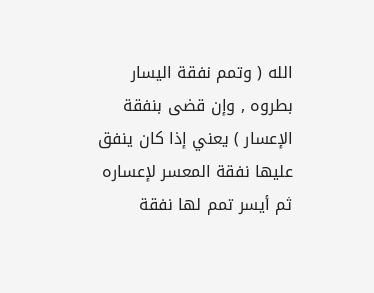الله ( وتمم نفقة اليسار بطروه , وإن قضى بنفقة الإعسار ) يعني إذا كان ينفق عليها نفقة المعسر لإعساره ثم أيسر تمم لها نفقة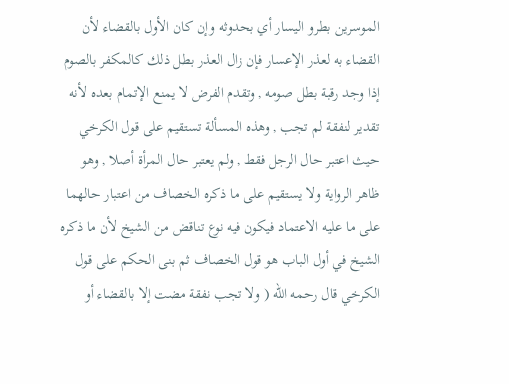الموسرين بطرو اليسار أي بحدوثه وإن كان الأول بالقضاء لأن القضاء به لعذر الإعسار فإن زال العذر بطل ذلك كالمكفر بالصوم إذا وجد رقبة بطل صومه , وتقدم الفرض لا يمنع الإتمام بعده لأنه تقدير لنفقة لم تجب , وهذه المسألة تستقيم على قول الكرخي حيث اعتبر حال الرجل فقط , ولم يعتبر حال المرأة أصلا , وهو ظاهر الرواية ولا يستقيم على ما ذكره الخصاف من اعتبار حالهما على ما عليه الاعتماد فيكون فيه نوع تناقض من الشيخ لأن ما ذكره الشيخ في أول الباب هو قول الخصاف ثم بنى الحكم على قول الكرخي قال رحمه الله ( ولا تجب نفقة مضت إلا بالقضاء أو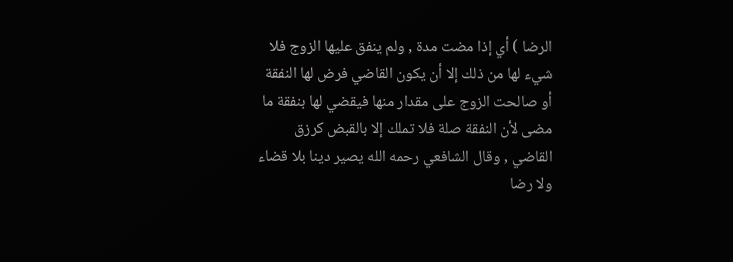الرضا ) أي إذا مضت مدة , ولم ينفق عليها الزوج فلا شيء لها من ذلك إلا أن يكون القاضي فرض لها النفقة أو صالحت الزوج على مقدار منها فيقضي لها بنفقة ما مضى لأن النفقة صلة فلا تملك إلا بالقبض كرزق القاضي , وقال الشافعي رحمه الله يصير دينا بلا قضاء ولا رضا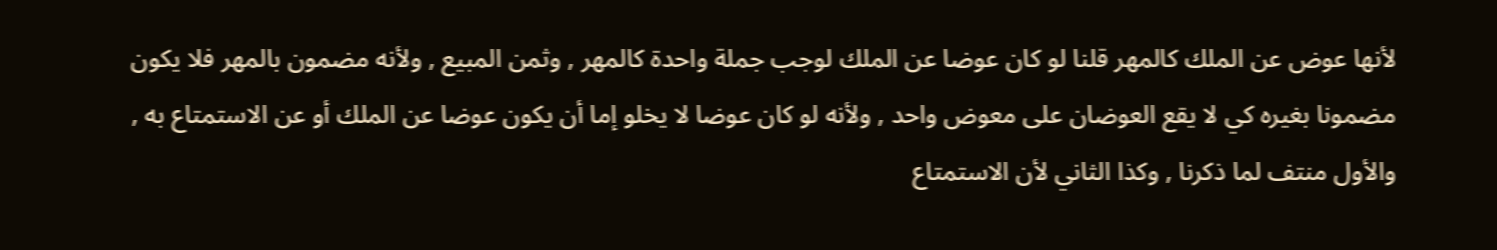لأنها عوض عن الملك كالمهر قلنا لو كان عوضا عن الملك لوجب جملة واحدة كالمهر , وثمن المبيع , ولأنه مضمون بالمهر فلا يكون مضمونا بغيره كي لا يقع العوضان على معوض واحد , ولأنه لو كان عوضا لا يخلو إما أن يكون عوضا عن الملك أو عن الاستمتاع به , والأول منتف لما ذكرنا , وكذا الثاني لأن الاستمتاع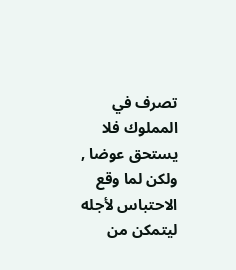تصرف في المملوك فلا يستحق عوضا , ولكن لما وقع الاحتباس لأجله ليتمكن من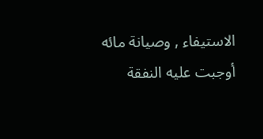الاستيفاء , وصيانة مائه أوجبت عليه النفقة